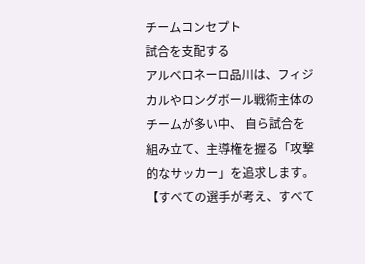チームコンセプト
試合を支配する
アルベロネーロ品川は、フィジカルやロングボール戦術主体のチームが多い中、 自ら試合を組み立て、主導権を握る「攻撃的なサッカー」を追求します。
【すべての選手が考え、すべて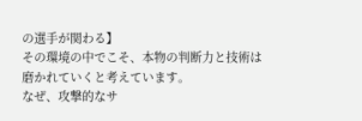の選手が関わる】
その環境の中でこそ、本物の判断力と技術は磨かれていくと考えています。
なぜ、攻撃的なサ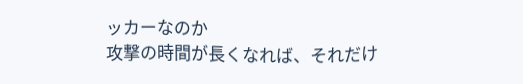ッカーなのか
攻撃の時間が長くなれば、それだけ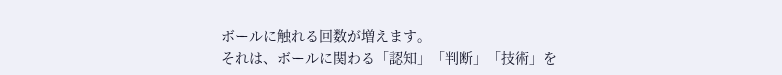ボールに触れる回数が増えます。
それは、ボールに関わる「認知」「判断」「技術」を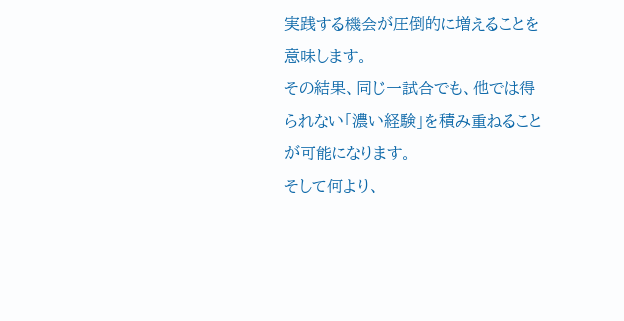実践する機会が圧倒的に増えることを意味します。
その結果、同じ一試合でも、他では得られない「濃い経験」を積み重ねることが可能になります。
そして何より、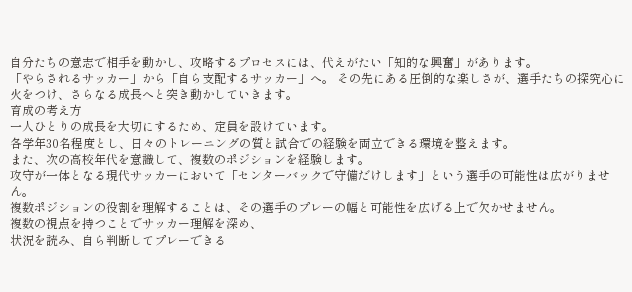自分たちの意志で相手を動かし、攻略するプロセスには、代えがたい「知的な興奮」があります。
「やらされるサッカー」から「自ら支配するサッカー」へ。 その先にある圧倒的な楽しさが、選手たちの探究心に火をつけ、さらなる成長へと突き動かしていきます。
育成の考え方
一人ひとりの成長を大切にするため、定員を設けています。
各学年30名程度とし、日々のトレーニングの質と試合での経験を両立できる環境を整えます。
また、次の高校年代を意識して、複数のポジションを経験します。
攻守が一体となる現代サッカーにおいて「センターバックで守備だけします」という選手の可能性は広がりません。
複数ポジションの役割を理解することは、その選手のプレーの幅と可能性を広げる上で欠かせません。
複数の視点を持つことでサッカー理解を深め、
状況を読み、自ら判断してプレーできる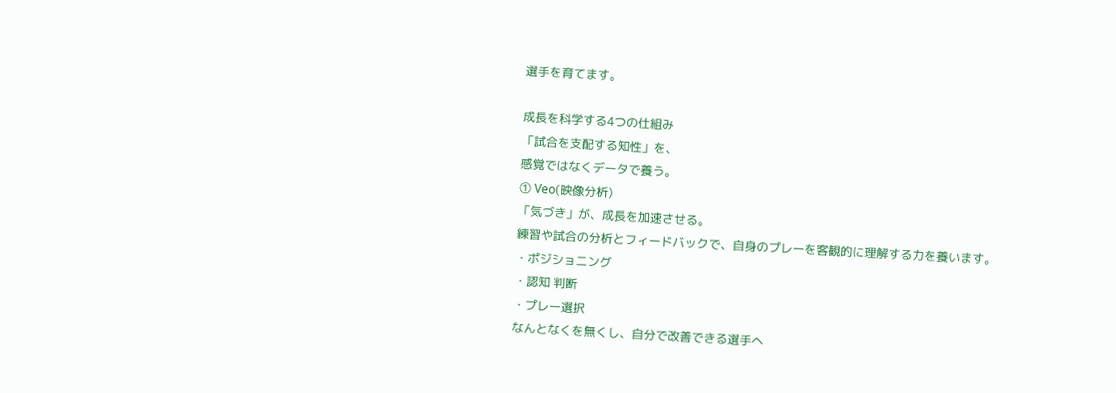選手を育てます。

成長を科学する4つの仕組み
「試合を支配する知性」を、
感覚ではなくデータで養う。
① Veo(映像分析)
「気づき」が、成長を加速させる。
練習や試合の分析とフィードバックで、自身のプレーを客観的に理解する力を養います。
・ポジショニング
・認知 判断
・プレー選択
なんとなくを無くし、自分で改善できる選手へ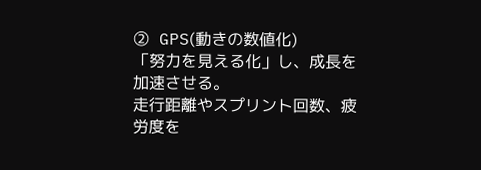② GPS(動きの数値化)
「努力を見える化」し、成長を加速させる。
走行距離やスプリント回数、疲労度を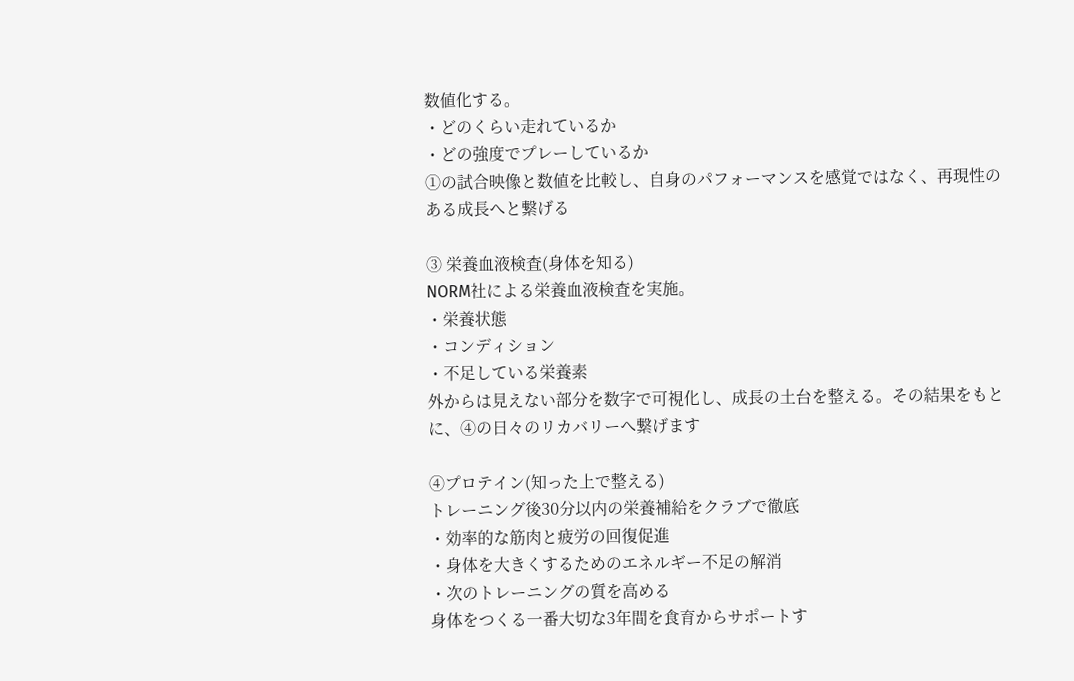数値化する。
・どのくらい走れているか
・どの強度でプレーしているか
①の試合映像と数値を比較し、自身のパフォーマンスを感覚ではなく、再現性のある成長へと繋げる

③ 栄養血液検査(身体を知る)
NORM社による栄養血液検査を実施。
・栄養状態
・コンディション
・不足している栄養素
外からは見えない部分を数字で可視化し、成長の土台を整える。その結果をもとに、④の日々のリカバリーへ繋げます

④プロテイン(知った上で整える)
トレーニング後30分以内の栄養補給をクラブで徹底
・効率的な筋肉と疲労の回復促進
・身体を大きくするためのエネルギー不足の解消
・次のトレーニングの質を高める
身体をつくる一番大切な3年間を食育からサポートす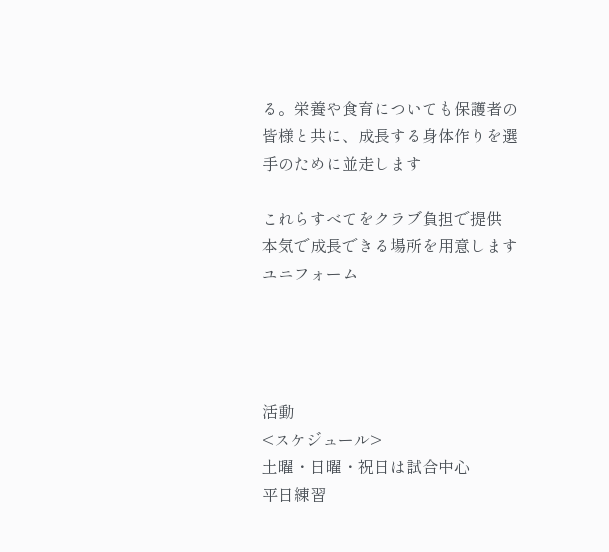る。栄養や食育についても保護者の皆様と共に、成長する身体作りを選手のために並走します

これらすべてをクラブ負担で提供
本気で成長できる場所を用意します
ユニフォーム




活動
<スケジュール>
土曜・日曜・祝日は試合中心
平日練習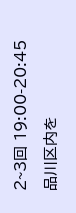2~3回 19:00-20:45
品川区内を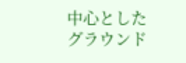中心としたグラウンド